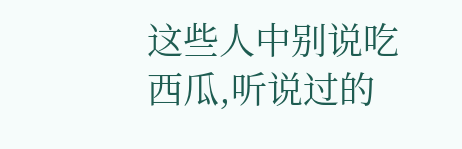这些人中别说吃西瓜,听说过的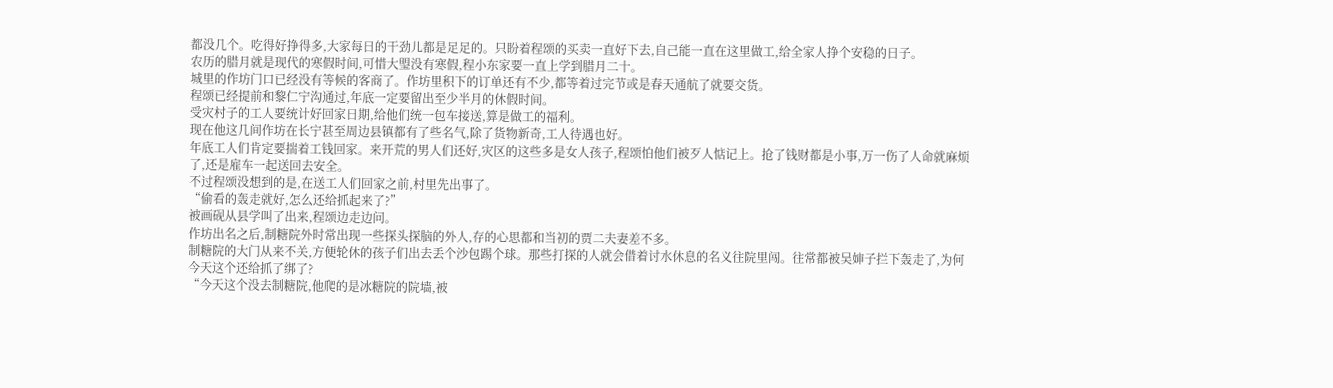都没几个。吃得好挣得多,大家每日的干劲儿都是足足的。只盼着程颂的买卖一直好下去,自己能一直在这里做工,给全家人挣个安稳的日子。
农历的腊月就是现代的寒假时间,可惜大琞没有寒假,程小东家要一直上学到腊月二十。
城里的作坊门口已经没有等候的客商了。作坊里积下的订单还有不少,都等着过完节或是春天通航了就要交货。
程颂已经提前和黎仁宁沟通过,年底一定要留出至少半月的休假时间。
受灾村子的工人要统计好回家日期,给他们统一包车接送,算是做工的福利。
现在他这几间作坊在长宁甚至周边县镇都有了些名气,除了货物新奇,工人待遇也好。
年底工人们肯定要揣着工钱回家。来开荒的男人们还好,灾区的这些多是女人孩子,程颂怕他们被歹人惦记上。抢了钱财都是小事,万一伤了人命就麻烦了,还是雇车一起送回去安全。
不过程颂没想到的是,在送工人们回家之前,村里先出事了。
“偷看的轰走就好,怎么还给抓起来了?”
被画砚从县学叫了出来,程颂边走边问。
作坊出名之后,制糖院外时常出现一些探头探脑的外人,存的心思都和当初的贾二夫妻差不多。
制糖院的大门从来不关,方便轮休的孩子们出去丢个沙包踢个球。那些打探的人就会借着讨水休息的名义往院里闯。往常都被吴婶子拦下轰走了,为何今天这个还给抓了绑了?
“今天这个没去制糖院,他爬的是冰糖院的院墙,被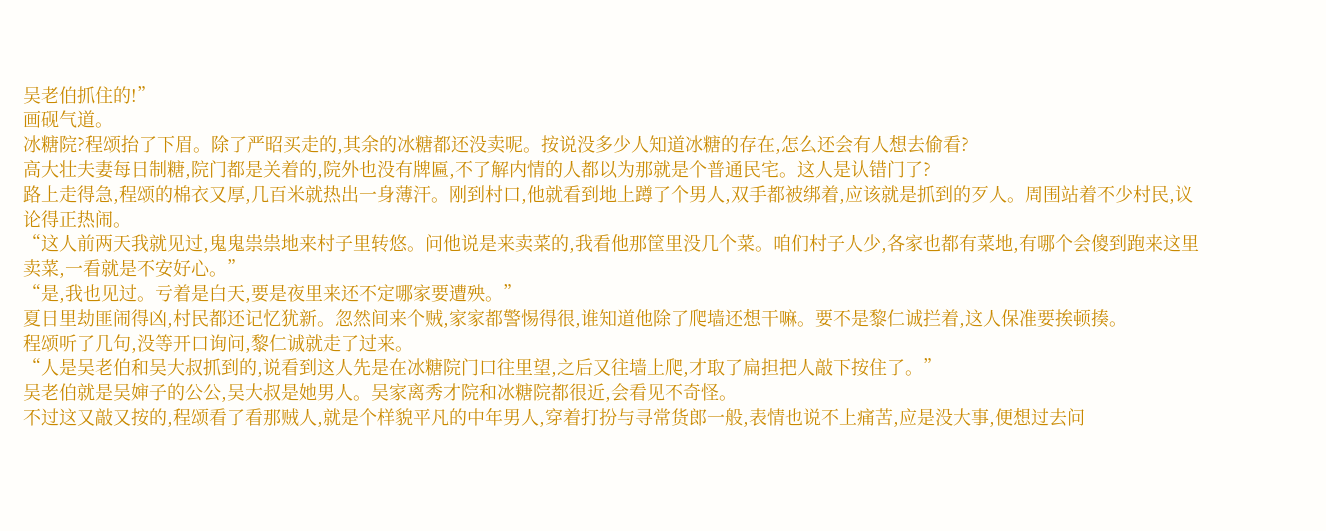吴老伯抓住的!”
画砚气道。
冰糖院?程颂抬了下眉。除了严昭买走的,其余的冰糖都还没卖呢。按说没多少人知道冰糖的存在,怎么还会有人想去偷看?
高大壮夫妻每日制糖,院门都是关着的,院外也没有牌匾,不了解内情的人都以为那就是个普通民宅。这人是认错门了?
路上走得急,程颂的棉衣又厚,几百米就热出一身薄汗。刚到村口,他就看到地上蹲了个男人,双手都被绑着,应该就是抓到的歹人。周围站着不少村民,议论得正热闹。
“这人前两天我就见过,鬼鬼祟祟地来村子里转悠。问他说是来卖菜的,我看他那筐里没几个菜。咱们村子人少,各家也都有菜地,有哪个会傻到跑来这里卖菜,一看就是不安好心。”
“是,我也见过。亏着是白天,要是夜里来还不定哪家要遭殃。”
夏日里劫匪闹得凶,村民都还记忆犹新。忽然间来个贼,家家都警惕得很,谁知道他除了爬墙还想干嘛。要不是黎仁诚拦着,这人保准要挨顿揍。
程颂听了几句,没等开口询问,黎仁诚就走了过来。
“人是吴老伯和吴大叔抓到的,说看到这人先是在冰糖院门口往里望,之后又往墙上爬,才取了扁担把人敲下按住了。”
吴老伯就是吴婶子的公公,吴大叔是她男人。吴家离秀才院和冰糖院都很近,会看见不奇怪。
不过这又敲又按的,程颂看了看那贼人,就是个样貌平凡的中年男人,穿着打扮与寻常货郎一般,表情也说不上痛苦,应是没大事,便想过去问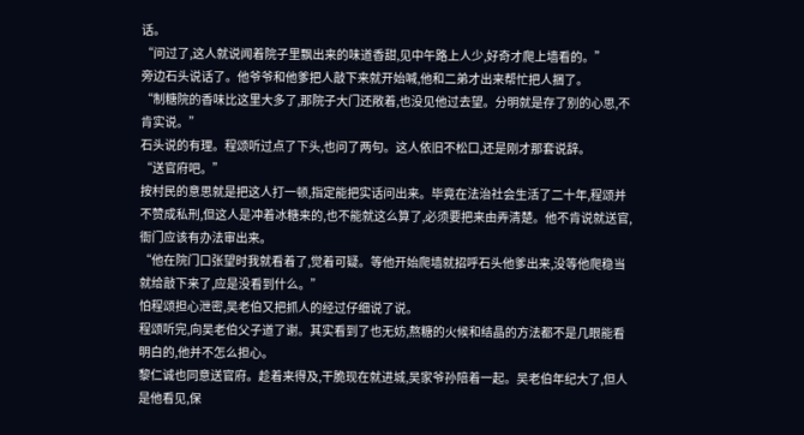话。
“问过了,这人就说闻着院子里飘出来的味道香甜,见中午路上人少,好奇才爬上墙看的。”
旁边石头说话了。他爷爷和他爹把人敲下来就开始喊,他和二弟才出来帮忙把人捆了。
“制糖院的香味比这里大多了,那院子大门还敞着,也没见他过去望。分明就是存了别的心思,不肯实说。”
石头说的有理。程颂听过点了下头,也问了两句。这人依旧不松口,还是刚才那套说辞。
“送官府吧。”
按村民的意思就是把这人打一顿,指定能把实话问出来。毕竟在法治社会生活了二十年,程颂并不赞成私刑,但这人是冲着冰糖来的,也不能就这么算了,必须要把来由弄清楚。他不肯说就送官,衙门应该有办法审出来。
“他在院门口张望时我就看着了,觉着可疑。等他开始爬墙就招呼石头他爹出来,没等他爬稳当就给敲下来了,应是没看到什么。”
怕程颂担心泄密,吴老伯又把抓人的经过仔细说了说。
程颂听完,向吴老伯父子道了谢。其实看到了也无妨,熬糖的火候和结晶的方法都不是几眼能看明白的,他并不怎么担心。
黎仁诚也同意送官府。趁着来得及,干脆现在就进城,吴家爷孙陪着一起。吴老伯年纪大了,但人是他看见,保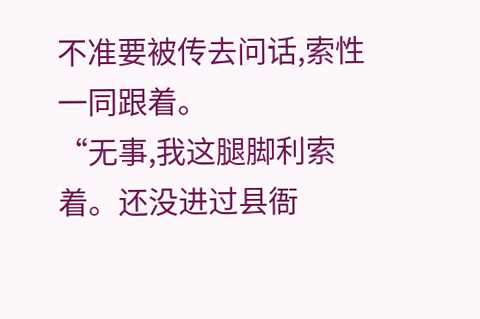不准要被传去问话,索性一同跟着。
“无事,我这腿脚利索着。还没进过县衙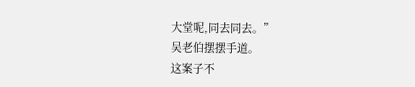大堂呢,同去同去。”
吴老伯摆摆手道。
这案子不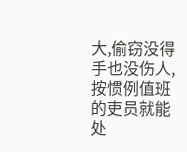大,偷窃没得手也没伤人,按惯例值班的吏员就能处